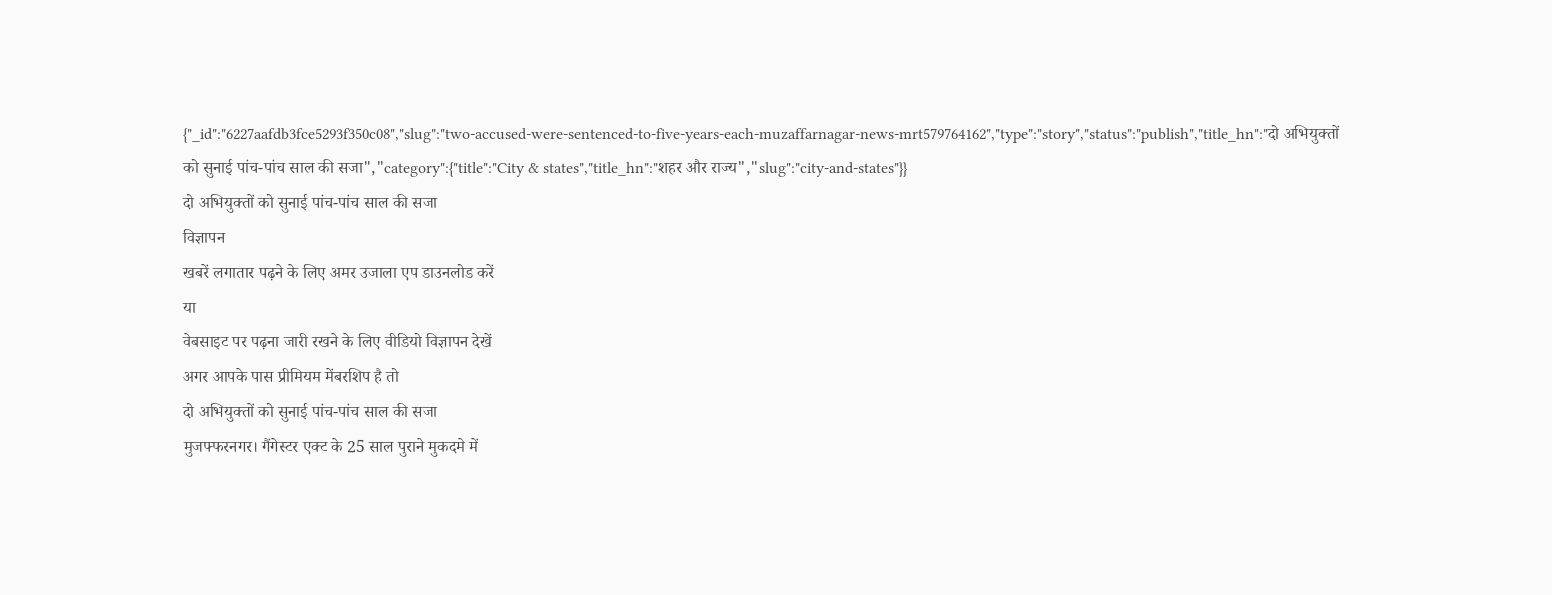{"_id":"6227aafdb3fce5293f350c08","slug":"two-accused-were-sentenced-to-five-years-each-muzaffarnagar-news-mrt579764162","type":"story","status":"publish","title_hn":"दो अभियुक्तों को सुनाई पांच-पांच साल की सजा","category":{"title":"City & states","title_hn":"शहर और राज्य","slug":"city-and-states"}}
दो अभियुक्तों को सुनाई पांच-पांच साल की सजा
विज्ञापन
खबरें लगातार पढ़ने के लिए अमर उजाला एप डाउनलोड करें
या
वेबसाइट पर पढ़ना जारी रखने के लिए वीडियो विज्ञापन देखें
अगर आपके पास प्रीमियम मेंबरशिप है तो
दो अभियुक्तों को सुनाई पांच-पांच साल की सजा
मुजफ्फरनगर। गैंगेस्टर एक्ट के 25 साल पुराने मुकदमे में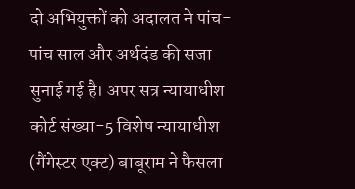दो अभियुक्तों को अदालत ने पांच-पांच साल और अर्थदंड की सजा सुनाई गई है। अपर सत्र न्यायाधीश कोर्ट संख्या-5 विशेष न्यायाधीश (गैंगेस्टर एक्ट) बाबूराम ने फैसला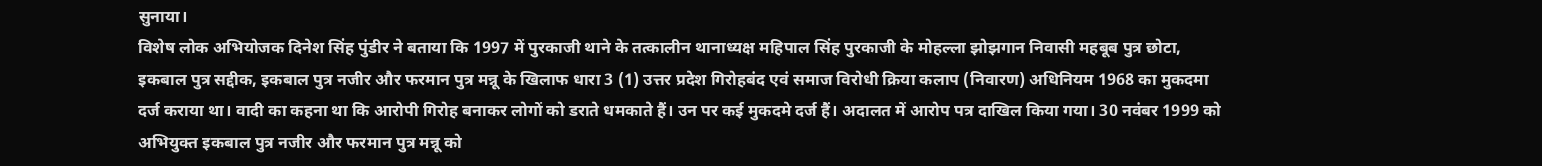सुनाया।
विशेष लोक अभियोजक दिनेश सिंह पुंडीर ने बताया कि 1997 में पुरकाजी थाने के तत्कालीन थानाध्यक्ष महिपाल सिंह पुरकाजी के मोहल्ला झोझगान निवासी महबूब पुत्र छोटा, इकबाल पुत्र सद्दीक, इकबाल पुत्र नजीर और फरमान पुत्र मन्नू के खिलाफ धारा 3 (1) उत्तर प्रदेश गिरोहबंद एवं समाज विरोधी क्रिया कलाप (निवारण) अधिनियम 1968 का मुकदमा दर्ज कराया था। वादी का कहना था कि आरोपी गिरोह बनाकर लोगों को डराते धमकाते हैं। उन पर कई मुकदमे दर्ज हैं। अदालत में आरोप पत्र दाखिल किया गया। 30 नवंबर 1999 को अभियुक्त इकबाल पुत्र नजीर और फरमान पुत्र मन्नू को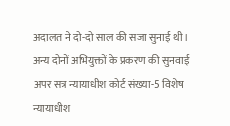अदालत ने दो-दो साल की सजा सुनाई थी।
अन्य दोनों अभियुक्तों के प्रकरण की सुनवाई अपर सत्र न्यायाधीश कोर्ट संख्या-5 विशेष न्यायाधीश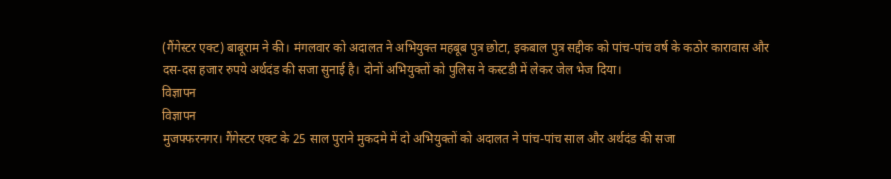(गैंगेस्टर एक्ट) बाबूराम ने की। मंगलवार को अदालत ने अभियुक्त महबूब पुत्र छोटा, इकबाल पुत्र सद्दीक को पांच-पांच वर्ष के कठोर कारावास और दस-दस हजार रुपये अर्थदंड की सजा सुनाई है। दोनों अभियुक्तों को पुलिस ने कस्टडी में लेकर जेल भेज दिया।
विज्ञापन
विज्ञापन
मुजफ्फरनगर। गैंगेस्टर एक्ट के 25 साल पुराने मुकदमे में दो अभियुक्तों को अदालत ने पांच-पांच साल और अर्थदंड की सजा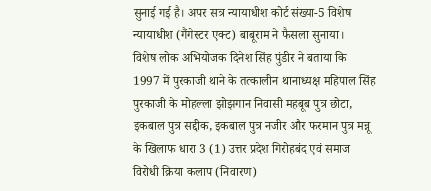सुनाई गई है। अपर सत्र न्यायाधीश कोर्ट संख्या-5 विशेष न्यायाधीश (गैंगेस्टर एक्ट) बाबूराम ने फैसला सुनाया।
विशेष लोक अभियोजक दिनेश सिंह पुंडीर ने बताया कि 1997 में पुरकाजी थाने के तत्कालीन थानाध्यक्ष महिपाल सिंह पुरकाजी के मोहल्ला झोझगान निवासी महबूब पुत्र छोटा, इकबाल पुत्र सद्दीक, इकबाल पुत्र नजीर और फरमान पुत्र मन्नू के खिलाफ धारा 3 (1) उत्तर प्रदेश गिरोहबंद एवं समाज विरोधी क्रिया कलाप (निवारण)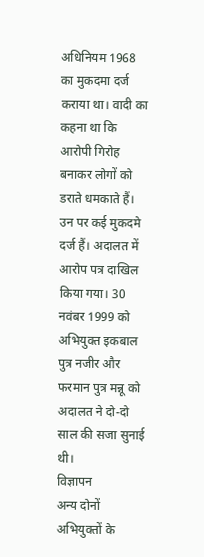अधिनियम 1968 का मुकदमा दर्ज कराया था। वादी का कहना था कि आरोपी गिरोह बनाकर लोगों को डराते धमकाते हैं। उन पर कई मुकदमे दर्ज हैं। अदालत में आरोप पत्र दाखिल किया गया। 30 नवंबर 1999 को अभियुक्त इकबाल पुत्र नजीर और फरमान पुत्र मन्नू को अदालत ने दो-दो साल की सजा सुनाई थी।
विज्ञापन
अन्य दोनों अभियुक्तों के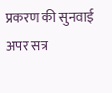प्रकरण की सुनवाई अपर सत्र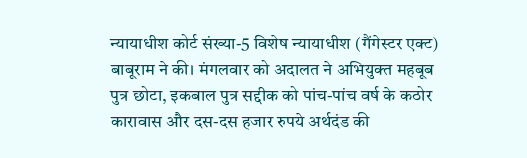न्यायाधीश कोर्ट संख्या-5 विशेष न्यायाधीश (गैंगेस्टर एक्ट) बाबूराम ने की। मंगलवार को अदालत ने अभियुक्त महबूब पुत्र छोटा, इकबाल पुत्र सद्दीक को पांच-पांच वर्ष के कठोर कारावास और दस-दस हजार रुपये अर्थदंड की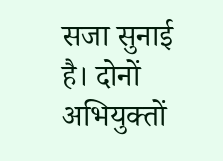सजा सुनाई है। दोनों अभियुक्तों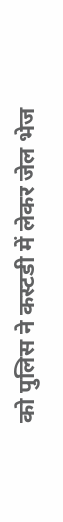को पुलिस ने कस्टडी में लेकर जेल भेज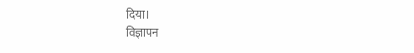दिया।
विज्ञापन